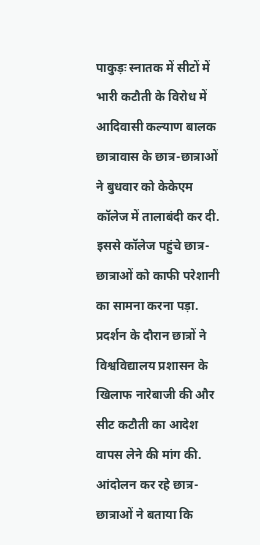पाकुड़ः स्नातक में सीटों में भारी कटौती के विरोध में आदिवासी कल्याण बालक छात्रावास के छात्र-छात्राओं ने बुधवार को केकेएम कॉलेज में तालाबंदी कर दी. इससे कॉलेज पहुंचे छात्र-छात्राओं को काफी परेशानी का सामना करना पड़ा. प्रदर्शन के दौरान छात्रों ने विश्वविद्यालय प्रशासन के खिलाफ नारेबाजी की और सीट कटौती का आदेश वापस लेने की मांग की.
आंदोलन कर रहे छात्र-छात्राओं ने बताया कि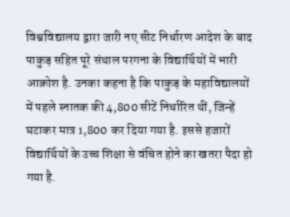विश्वविद्यालय द्वारा जारी नए सीट निर्धारण आदेश के बाद पाकुड़ सहित पूरे संथाल परगना के विद्यार्थियों में भारी आक्रोश है. उनका कहना है कि पाकुड़ के महाविद्यालयों में पहले स्नातक की 4,800 सीटें निर्धारित थीं, जिन्हें घटाकर मात्र 1,800 कर दिया गया है. इससे हजारों विद्यार्थियों के उच्च शिक्षा से वंचित होने का खतरा पैदा हो गया है.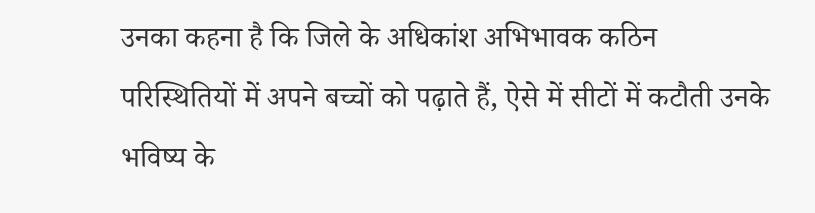उनका कहना है कि जिले के अधिकांश अभिभावक कठिन परिस्थितियों में अपने बच्चों को पढ़ाते हैं, ऐसे में सीटों में कटौती उनके भविष्य के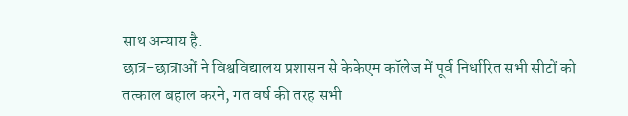साथ अन्याय है.
छात्र-छात्राओं ने विश्वविद्यालय प्रशासन से केकेएम कॉलेज में पूर्व निर्धारित सभी सीटों को तत्काल बहाल करने, गत वर्ष की तरह सभी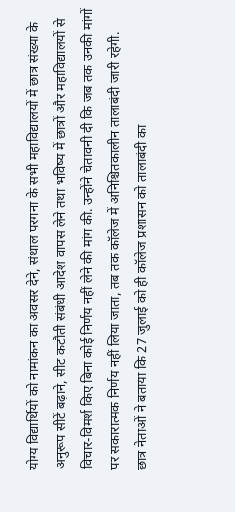योग्य विद्यार्थियों को नामांकन का अवसर देने, संथाल परगना के सभी महाविद्यालयों में छात्र संख्या के अनुरूप सीटें बढ़ाने, सीट कटौती संबंधी आदेश वापस लेने तथा भविष्य में छात्रों और महाविद्यालयों से विचार-विमर्श किए बिना कोई निर्णय नहीं लेने की मांग की. उन्होंने चेतावनी दी कि जब तक उनकी मांगों पर सकारात्मक निर्णय नहीं लिया जाता, तब तक कॉलेज में अनिश्चितकालीन तालाबंदी जारी रहेगी.
छात्र नेताओं ने बताया कि 27 जुलाई को ही कॉलेज प्रशासन को तालाबंदी का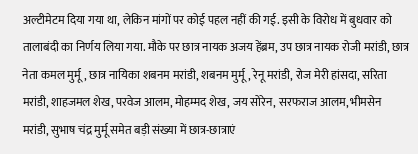अल्टीमेटम दिया गया था, लेकिन मांगों पर कोई पहल नहीं की गई. इसी के विरोध में बुधवार को तालाबंदी का निर्णय लिया गया. मौके पर छात्र नायक अजय हेंब्रम, उप छात्र नायक रोजी मरांडी, छात्र नेता कमल मुर्मू, छात्र नायिका शबनम मरांडी, शबनम मुर्मू, रेनू मरांडी, रोज मेरी हांसदा, सरिता मरांडी, शाहजमल शेख, परवेज आलम, मोहम्मद शेख, जय सोरेन, सरफराज आलम, भीमसेन मरांडी, सुभाष चंद्र मुर्मू समेत बड़ी संख्या में छात्र-छात्राएं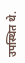उपस्थित थे.